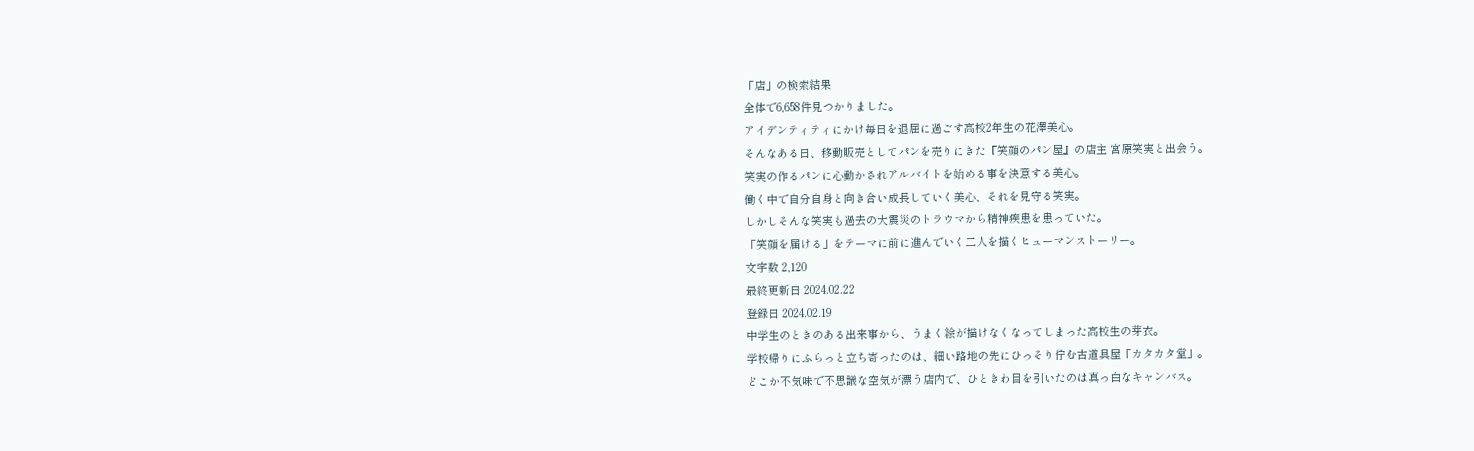「店」の検索結果
全体で6,658件見つかりました。
アイデンティティにかけ毎日を退屈に過ごす高校2年生の花澤美心。
そんなある日、移動販売としてパンを売りにきた『笑顔のパン屋』の店主 宮原笑実と出会う。
笑実の作るパンに心動かされアルバイトを始める事を決意する美心。
働く中で自分自身と向き合い成長していく美心、それを見守る笑実。
しかしそんな笑実も過去の大震災のトラウマから精神疾患を患っていた。
「笑顔を届ける」をテーマに前に進んでいく二人を描くヒューマンストーリー。
文字数 2,120
最終更新日 2024.02.22
登録日 2024.02.19
中学生のときのある出来事から、うまく絵が描けなくなってしまった高校生の芽衣。
学校帰りにふらっと立ち寄ったのは、細い路地の先にひっそり佇む古道具屋「カタカタ堂」。
どこか不気味で不思議な空気が漂う店内で、ひときわ目を引いたのは真っ白なキャンバス。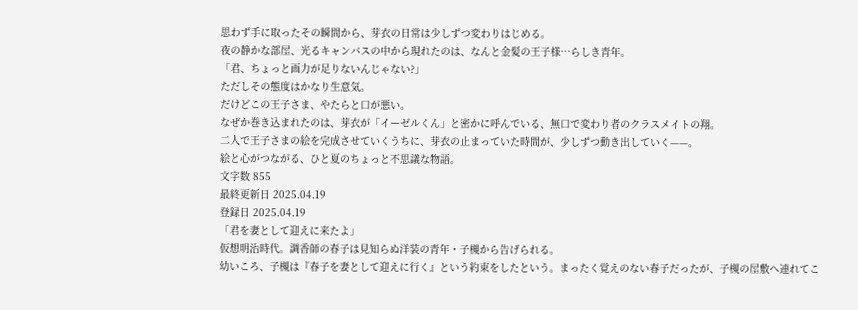思わず手に取ったその瞬間から、芽衣の日常は少しずつ変わりはじめる。
夜の静かな部屋、光るキャンバスの中から現れたのは、なんと金髪の王子様…らしき青年。
「君、ちょっと画力が足りないんじゃない?」
ただしその態度はかなり生意気。
だけどこの王子さま、やたらと口が悪い。
なぜか巻き込まれたのは、芽衣が「イーゼルくん」と密かに呼んでいる、無口で変わり者のクラスメイトの翔。
二人で王子さまの絵を完成させていくうちに、芽衣の止まっていた時間が、少しずつ動き出していく——。
絵と心がつながる、ひと夏のちょっと不思議な物語。
文字数 855
最終更新日 2025.04.19
登録日 2025.04.19
「君を妻として迎えに来たよ」
仮想明治時代。調香師の春子は見知らぬ洋装の青年・子槻から告げられる。
幼いころ、子槻は『春子を妻として迎えに行く』という約束をしたという。まったく覚えのない春子だったが、子槻の屋敷へ連れてこ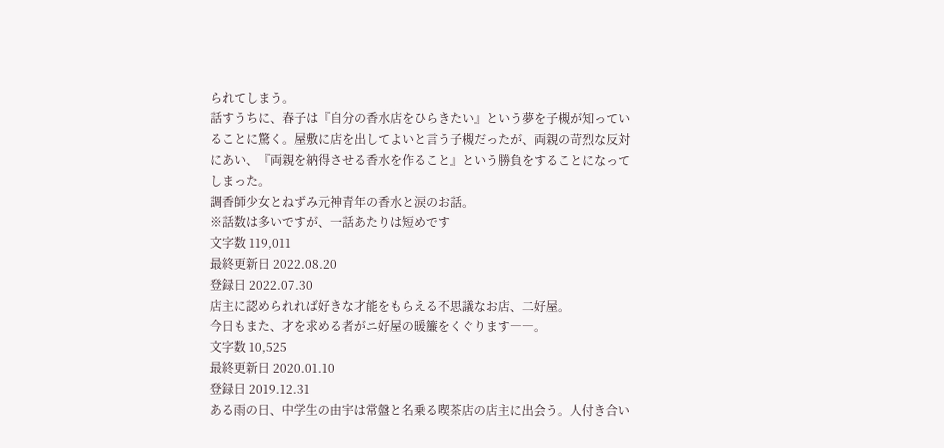られてしまう。
話すうちに、春子は『自分の香水店をひらきたい』という夢を子槻が知っていることに驚く。屋敷に店を出してよいと言う子槻だったが、両親の苛烈な反対にあい、『両親を納得させる香水を作ること』という勝負をすることになってしまった。
調香師少女とねずみ元神青年の香水と涙のお話。
※話数は多いですが、一話あたりは短めです
文字数 119,011
最終更新日 2022.08.20
登録日 2022.07.30
店主に認められれば好きな才能をもらえる不思議なお店、二好屋。
今日もまた、才を求める者がニ好屋の暖簾をくぐります――。
文字数 10,525
最終更新日 2020.01.10
登録日 2019.12.31
ある雨の日、中学生の由宇は常盤と名乗る喫茶店の店主に出会う。人付き合い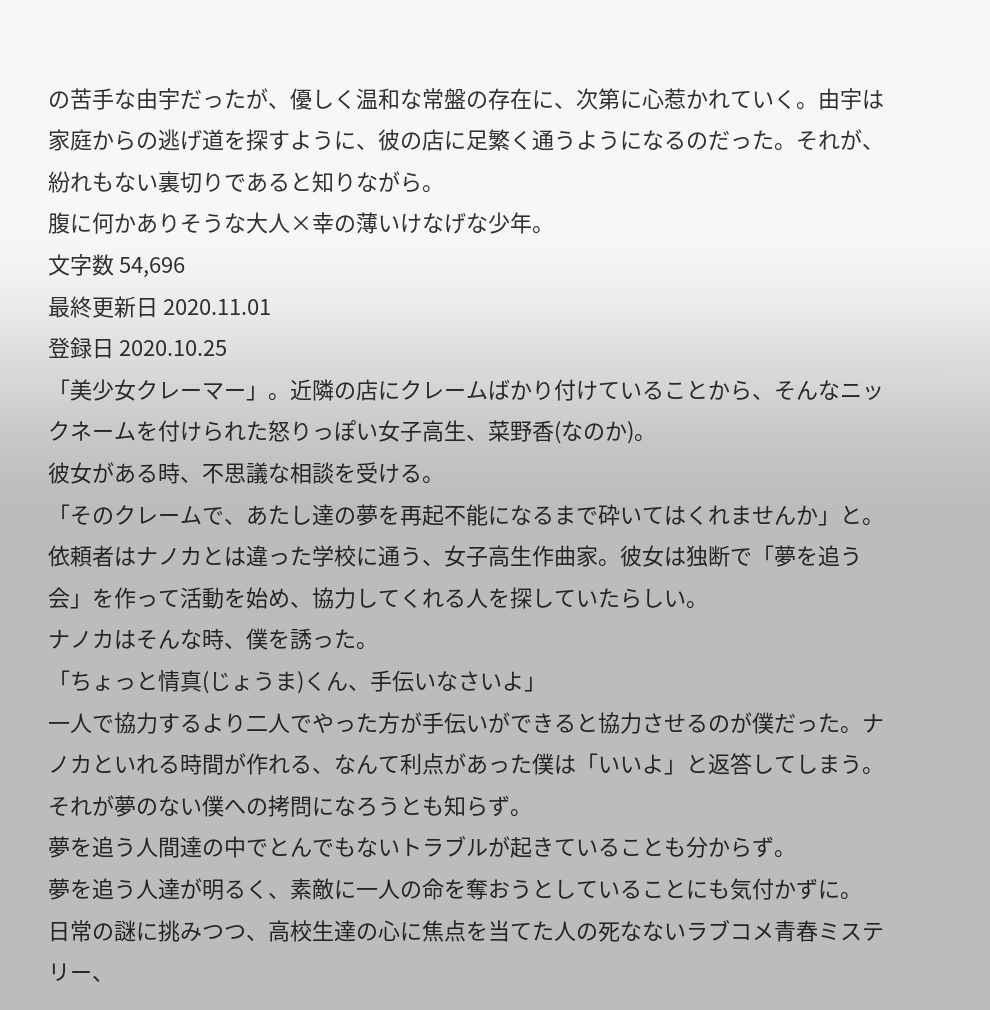の苦手な由宇だったが、優しく温和な常盤の存在に、次第に心惹かれていく。由宇は家庭からの逃げ道を探すように、彼の店に足繁く通うようになるのだった。それが、紛れもない裏切りであると知りながら。
腹に何かありそうな大人×幸の薄いけなげな少年。
文字数 54,696
最終更新日 2020.11.01
登録日 2020.10.25
「美少女クレーマー」。近隣の店にクレームばかり付けていることから、そんなニックネームを付けられた怒りっぽい女子高生、菜野香(なのか)。
彼女がある時、不思議な相談を受ける。
「そのクレームで、あたし達の夢を再起不能になるまで砕いてはくれませんか」と。
依頼者はナノカとは違った学校に通う、女子高生作曲家。彼女は独断で「夢を追う会」を作って活動を始め、協力してくれる人を探していたらしい。
ナノカはそんな時、僕を誘った。
「ちょっと情真(じょうま)くん、手伝いなさいよ」
一人で協力するより二人でやった方が手伝いができると協力させるのが僕だった。ナノカといれる時間が作れる、なんて利点があった僕は「いいよ」と返答してしまう。
それが夢のない僕への拷問になろうとも知らず。
夢を追う人間達の中でとんでもないトラブルが起きていることも分からず。
夢を追う人達が明るく、素敵に一人の命を奪おうとしていることにも気付かずに。
日常の謎に挑みつつ、高校生達の心に焦点を当てた人の死なないラブコメ青春ミステリー、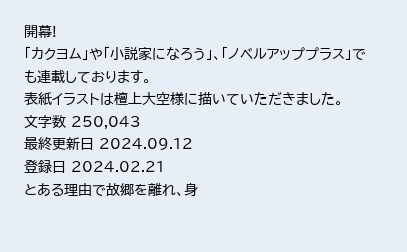開幕!
「カクヨム」や「小説家になろう」、「ノベルアッププラス」でも連載しております。
表紙イラストは檀上大空様に描いていただきました。
文字数 250,043
最終更新日 2024.09.12
登録日 2024.02.21
とある理由で故郷を離れ、身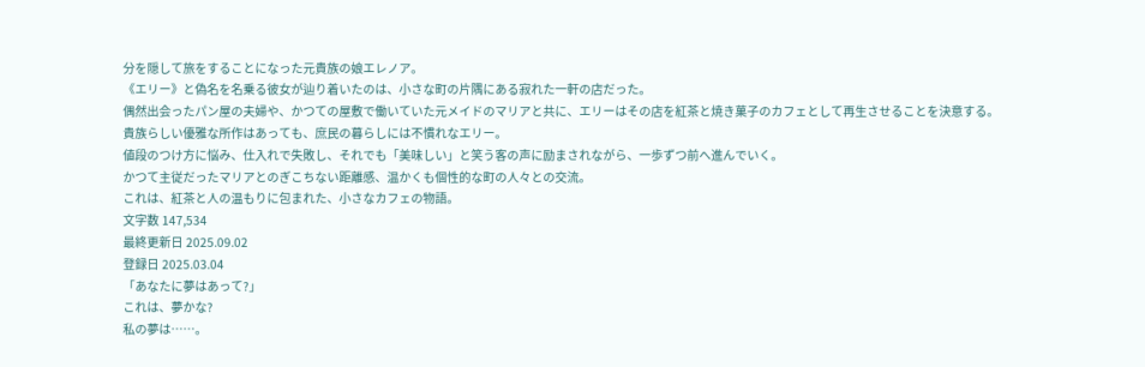分を隠して旅をすることになった元貴族の娘エレノア。
《エリー》と偽名を名乗る彼女が辿り着いたのは、小さな町の片隅にある寂れた一軒の店だった。
偶然出会ったパン屋の夫婦や、かつての屋敷で働いていた元メイドのマリアと共に、エリーはその店を紅茶と焼き菓子のカフェとして再生させることを決意する。
貴族らしい優雅な所作はあっても、庶民の暮らしには不慣れなエリー。
値段のつけ方に悩み、仕入れで失敗し、それでも「美味しい」と笑う客の声に励まされながら、一歩ずつ前へ進んでいく。
かつて主従だったマリアとのぎこちない距離感、温かくも個性的な町の人々との交流。
これは、紅茶と人の温もりに包まれた、小さなカフェの物語。
文字数 147,534
最終更新日 2025.09.02
登録日 2025.03.04
「あなたに夢はあって?」
これは、夢かな?
私の夢は……。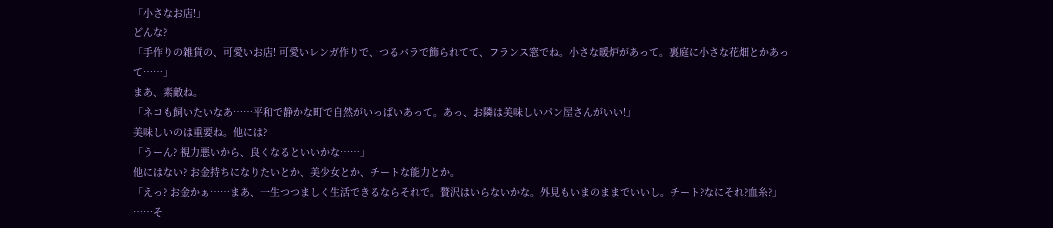「小さなお店!」
どんな?
「手作りの雑貨の、可愛いお店! 可愛いレンガ作りで、つるバラで飾られてて、フランス窓でね。小さな暖炉があって。裏庭に小さな花畑とかあって……」
まあ、素敵ね。
「ネコも飼いたいなあ……平和で静かな町で自然がいっぱいあって。あっ、お隣は美味しいパン屋さんがいい!」
美味しいのは重要ね。他には?
「うーん? 視力悪いから、良くなるといいかな……」
他にはない? お金持ちになりたいとか、美少女とか、チートな能力とか。
「えっ? お金かぁ……まあ、一生つつましく生活できるならそれで。贅沢はいらないかな。外見もいまのままでいいし。チート?なにそれ?血糸?」
……そ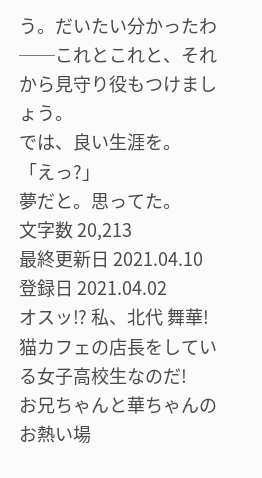う。だいたい分かったわ──これとこれと、それから見守り役もつけましょう。
では、良い生涯を。
「えっ?」
夢だと。思ってた。
文字数 20,213
最終更新日 2021.04.10
登録日 2021.04.02
オスッ⁉ 私、北代 舞華!
猫カフェの店長をしている女子高校生なのだ!
お兄ちゃんと華ちゃんのお熱い場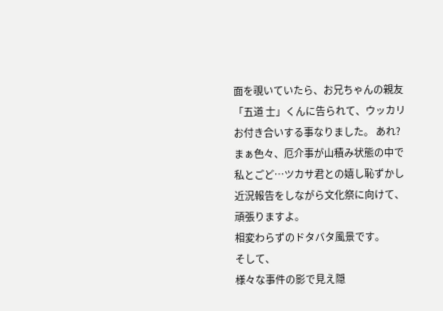面を覗いていたら、お兄ちゃんの親友「五道 士」くんに告られて、ウッカリお付き合いする事なりました。 あれ?
まぁ色々、厄介事が山積み状態の中で私とごど…ツカサ君との嬉し恥ずかし近況報告をしながら文化祭に向けて、頑張りますよ。
相変わらずのドタバタ風景です。
そして、
様々な事件の影で見え隠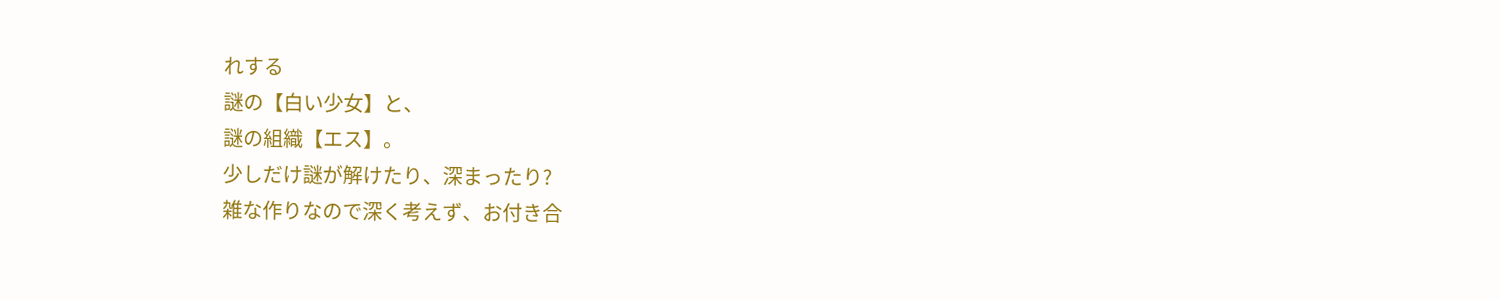れする
謎の【白い少女】と、
謎の組織【エス】。
少しだけ謎が解けたり、深まったり?
雑な作りなので深く考えず、お付き合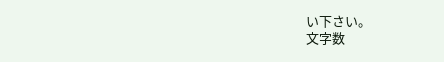い下さい。
文字数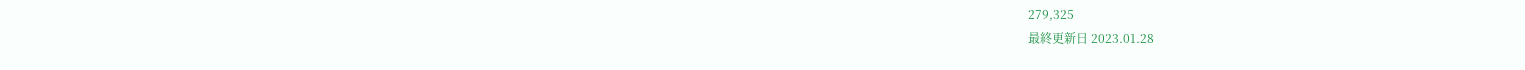279,325
最終更新日 2023.01.28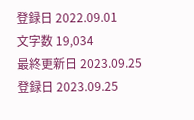登録日 2022.09.01
文字数 19,034
最終更新日 2023.09.25
登録日 2023.09.25